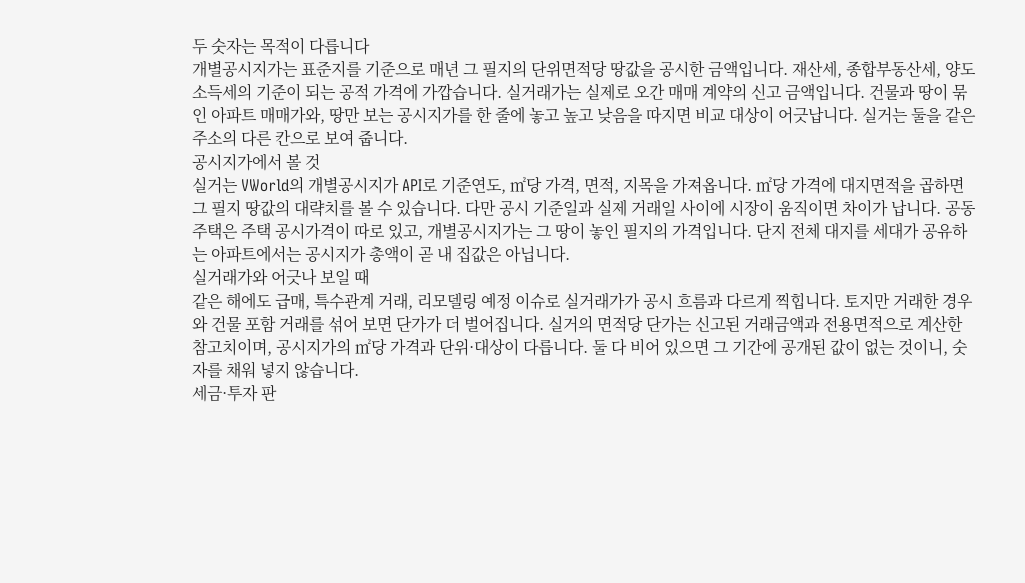두 숫자는 목적이 다릅니다
개별공시지가는 표준지를 기준으로 매년 그 필지의 단위면적당 땅값을 공시한 금액입니다. 재산세, 종합부동산세, 양도소득세의 기준이 되는 공적 가격에 가깝습니다. 실거래가는 실제로 오간 매매 계약의 신고 금액입니다. 건물과 땅이 묶인 아파트 매매가와, 땅만 보는 공시지가를 한 줄에 놓고 높고 낮음을 따지면 비교 대상이 어긋납니다. 실거는 둘을 같은 주소의 다른 칸으로 보여 줍니다.
공시지가에서 볼 것
실거는 VWorld의 개별공시지가 API로 기준연도, ㎡당 가격, 면적, 지목을 가져옵니다. ㎡당 가격에 대지면적을 곱하면 그 필지 땅값의 대략치를 볼 수 있습니다. 다만 공시 기준일과 실제 거래일 사이에 시장이 움직이면 차이가 납니다. 공동주택은 주택 공시가격이 따로 있고, 개별공시지가는 그 땅이 놓인 필지의 가격입니다. 단지 전체 대지를 세대가 공유하는 아파트에서는 공시지가 총액이 곧 내 집값은 아닙니다.
실거래가와 어긋나 보일 때
같은 해에도 급매, 특수관계 거래, 리모델링 예정 이슈로 실거래가가 공시 흐름과 다르게 찍힙니다. 토지만 거래한 경우와 건물 포함 거래를 섞어 보면 단가가 더 벌어집니다. 실거의 면적당 단가는 신고된 거래금액과 전용면적으로 계산한 참고치이며, 공시지가의 ㎡당 가격과 단위·대상이 다릅니다. 둘 다 비어 있으면 그 기간에 공개된 값이 없는 것이니, 숫자를 채워 넣지 않습니다.
세금·투자 판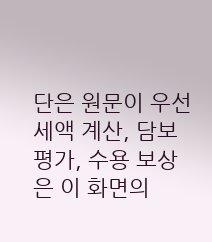단은 원문이 우선
세액 계산, 담보 평가, 수용 보상은 이 화면의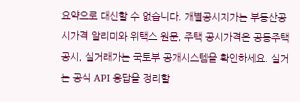요약으로 대신할 수 없습니다. 개별공시지가는 부동산공시가격 알리미와 위택스 원문, 주택 공시가격은 공동주택 공시, 실거래가는 국토부 공개시스템을 확인하세요. 실거는 공식 API 응답을 정리할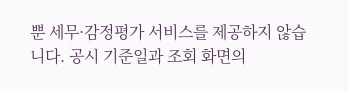뿐 세무·감정평가 서비스를 제공하지 않습니다. 공시 기준일과 조회 화면의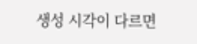생성 시각이 다르면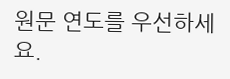원문 연도를 우선하세요.